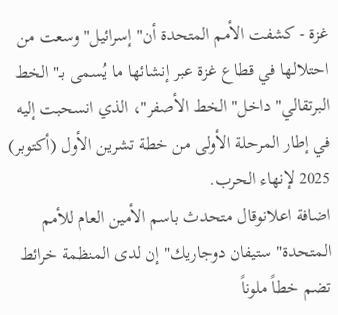غزة - كشفت الأمم المتحدة أن" إسرائيل" وسعت من احتلالها في قطاع غزة عبر إنشائها ما يُسمى بـ" الخط البرتقالي" داخل" الخط الأصفر"، الذي انسحبت إليه في إطار المرحلة الأولى من خطة تشرين الأول (أكتوبر) 2025 لإنهاء الحرب.
اضافة اعلانوقال متحدث باسم الأمين العام للأمم المتحدة" ستيفان دوجاريك" إن لدى المنظمة خرائط تضم خطاً ملوناً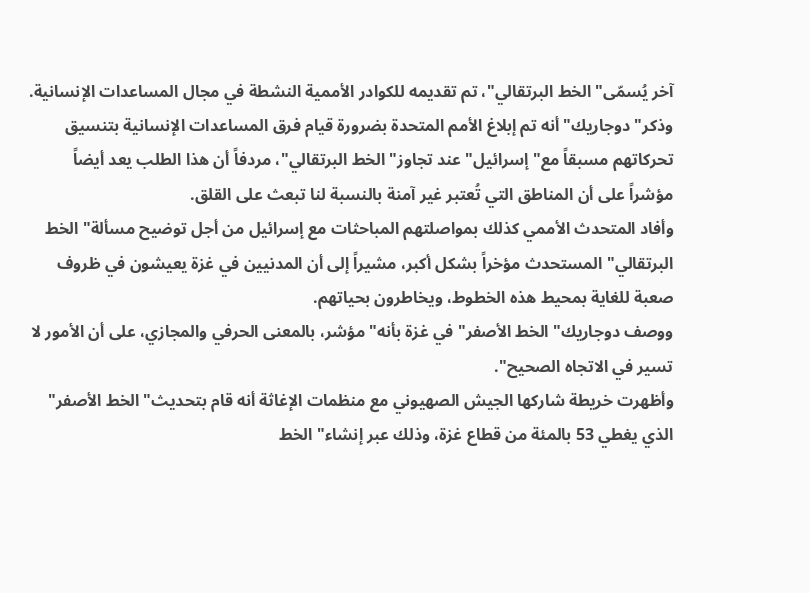آخر يُسمّى" الخط البرتقالي"، تم تقديمه للكوادر الأممية النشطة في مجال المساعدات الإنسانية.
وذكر" دوجاريك" أنه تم إبلاغ الأمم المتحدة بضرورة قيام فرق المساعدات الإنسانية بتنسيق تحركاتهم مسبقاً مع" إسرائيل" عند تجاوز" الخط البرتقالي"، مردفاً أن هذا الطلب يعد أيضاً مؤشراً على أن المناطق التي تُعتبر غير آمنة بالنسبة لنا تبعث على القلق.
وأفاد المتحدث الأممي كذلك بمواصلتهم المباحثات مع إسرائيل من أجل توضيح مسألة" الخط البرتقالي" المستحدث مؤخراً بشكل أكبر، مشيراً إلى أن المدنيين في غزة يعيشون في ظروف صعبة للغاية بمحيط هذه الخطوط، ويخاطرون بحياتهم.
ووصف دوجاريك" الخط الأصفر" في غزة بأنه" مؤشر، بالمعنى الحرفي والمجازي، على أن الأمور لا تسير في الاتجاه الصحيح".
وأظهرت خريطة شاركها الجيش الصهيوني مع منظمات الإغاثة أنه قام بتحديث" الخط الأصفر" الذي يغطي 53 بالمئة من قطاع غزة، وذلك عبر إنشاء" الخط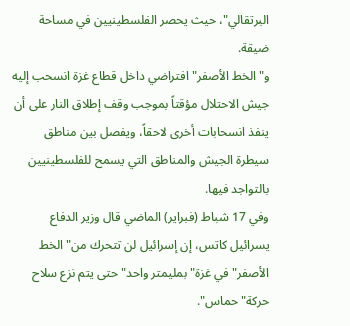البرتقالي"، حيث يحصر الفلسطينيين في مساحة ضيقة.
و" الخط الأصفر" افتراضي داخل قطاع غزة انسحب إليه جيش الاحتلال مؤقتاً بموجب وقف إطلاق النار على أن ينفذ انسحابات أخرى لاحقاً، ويفصل بين مناطق سيطرة الجيش والمناطق التي يسمح للفلسطينيين بالتواجد فيها.
وفي 17 شباط (فبراير) الماضي قال وزير الدفاع يسرائيل كاتس، إن إسرائيل لن تتحرك من" الخط الأصفر" في غزة" بمليمتر واحد" حتى يتم نزع سلاح حركة" حماس".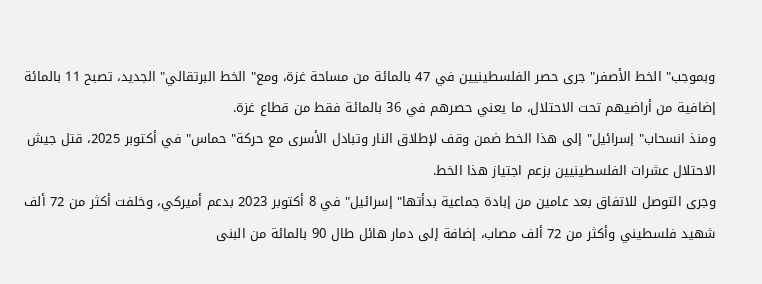وبموجب" الخط الأصفر" جرى حصر الفلسطينيين في 47 بالمائة من مساحة غزة، ومع" الخط البرتقالي" الجديد، تصبح 11 بالمائة إضافية من أراضيهم تحت الاحتلال، ما يعني حصرهم في 36 بالمائة فقط من قطاع غزة.
ومنذ انسحاب" إسرائيل" إلى هذا الخط ضمن وقف لإطلاق النار وتبادل الأسرى مع حركة" حماس" في أكتوبر 2025، قتل جيش الاحتلال عشرات الفلسطينيين بزعم اجتياز هذا الخط.
وجرى التوصل للاتفاق بعد عامين من إبادة جماعية بدأتها" إسرائيل" في 8 أكتوبر 2023 بدعم أميركي، وخلفت أكثر من 72 ألف شهيد فلسطيني وأكثر من 72 ألف مصاب، إضافة إلى دمار هائل طال 90 بالمائة من البنى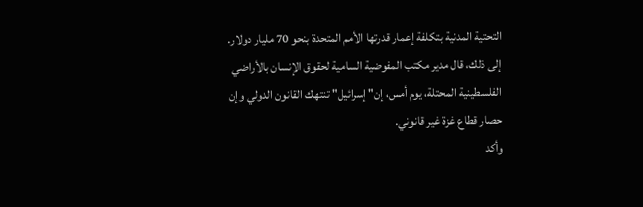التحتية المدنية بتكلفة إعمار قدرتها الأمم المتحدة بنحو 70 مليار دولار.
إلى ذلك، قال مدير مكتب المفوضية السامية لحقوق الإنسان بالأراضي الفلسطينية المحتلة، يوم أمس، إن" إسرائيل" تنتهك القانون الدولي وإن حصار قطاع غزة غير قانوني.
وأكد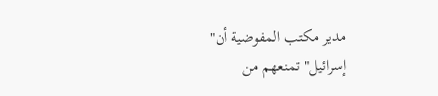مدير مكتب المفوضية أن" إسرائيل" تمنعهم من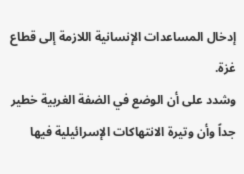إدخال المساعدات الإنسانية اللازمة إلى قطاع غزة.
وشدد على أن الوضع في الضفة الغربية خطير جداً وأن وتيرة الانتهاكات الإسرائيلية فيها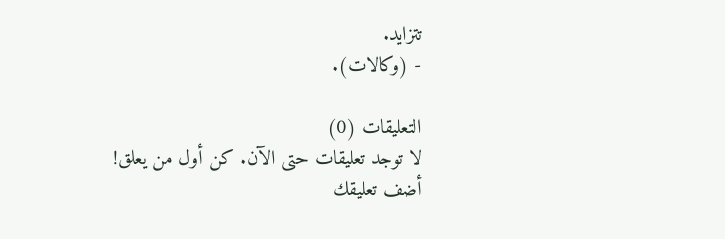تتزايد.
- (وكالات).

التعليقات (0)
لا توجد تعليقات حتى الآن. كن أول من يعلق!
أضف تعليقك